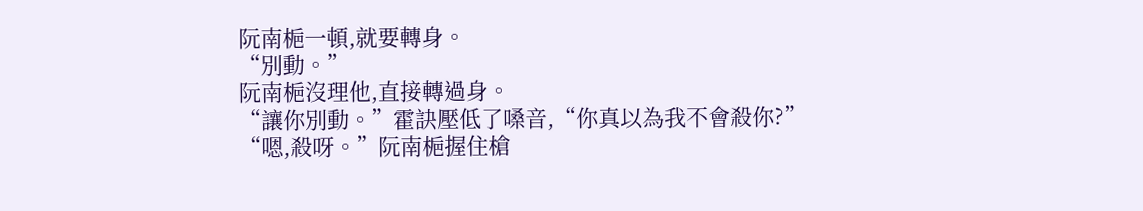阮南梔一頓,就要轉身。
“別動。”
阮南梔沒理他,直接轉過身。
“讓你別動。”霍訣壓低了嗓音,“你真以為我不會殺你?”
“嗯,殺呀。”阮南梔握住槍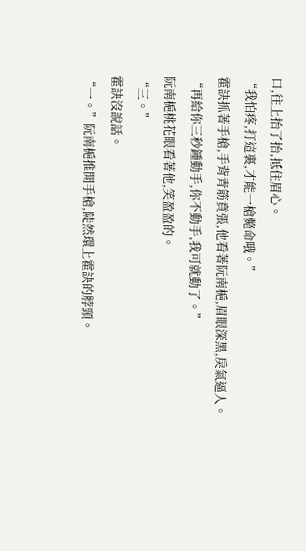口,往上抬了抬,抵住眉心。
“我怕疼,打這裏,才能一槍斃命哦。”
霍訣抓著手槍,手背青筋賁張,他看著阮南梔,眉眼深黑,戾氣逼人。
“再給你三秒鍾動手,你不動手,我可就動了。”
阮南梔桃花眼看著他,笑盈盈的。
“三。”
霍訣沒說話。
“一。”阮南梔推開手槍,陡然環上霍訣的脖頸。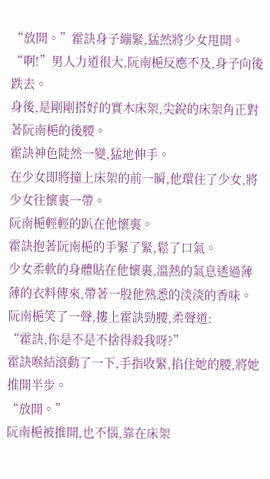“放開。”霍訣身子繃緊,猛然將少女甩開。
“啊!”男人力道很大,阮南梔反應不及,身子向後跌去。
身後,是剛剛搭好的實木床架,尖銳的床架角正對著阮南梔的後腰。
霍訣神色陡然一變,猛地伸手。
在少女即將撞上床架的前一瞬,他環住了少女,將少女往懷裏一帶。
阮南梔輕輕的趴在他懷裏。
霍訣抱著阮南梔的手緊了緊,鬆了口氣。
少女柔軟的身體貼在他懷裏,溫熱的氣息透過薄薄的衣料傳來,帶著一股他熟悉的淡淡的香味。
阮南梔笑了一聲,摟上霍訣勁腰,柔聲道:
“霍訣,你是不是不捨得殺我呀?”
霍訣喉結滾動了一下,手指收緊,掐住她的腰,將她推開半步。
“放開。”
阮南梔被推開,也不惱,靠在床架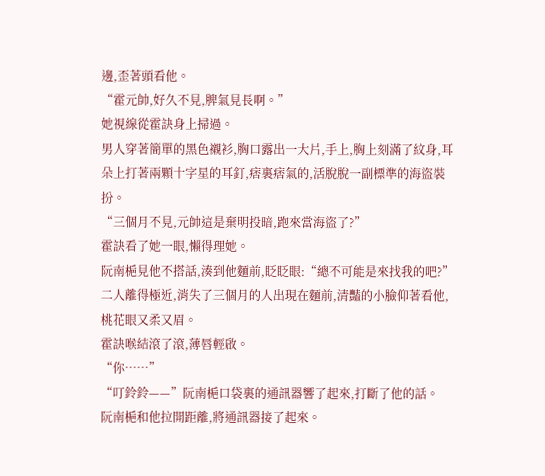邊,歪著頭看他。
“霍元帥,好久不見,脾氣見長啊。”
她視線從霍訣身上掃過。
男人穿著簡單的黑色襯衫,胸口露出一大片,手上,胸上刻滿了紋身,耳朵上打著兩顆十字星的耳釘,痞裏痞氣的,活脫脫一副標準的海盜裝扮。
“三個月不見,元帥這是棄明投暗,跑來當海盜了?”
霍訣看了她一眼,懶得理她。
阮南梔見他不搭話,湊到他麵前,眨眨眼:“總不可能是來找我的吧?”
二人離得極近,消失了三個月的人出現在麵前,清豔的小臉仰著看他,桃花眼又柔又眉。
霍訣喉結滾了滾,薄唇輕啟。
“你……”
“叮鈴鈴——”阮南梔口袋裏的通訊器響了起來,打斷了他的話。
阮南梔和他拉開距離,將通訊器接了起來。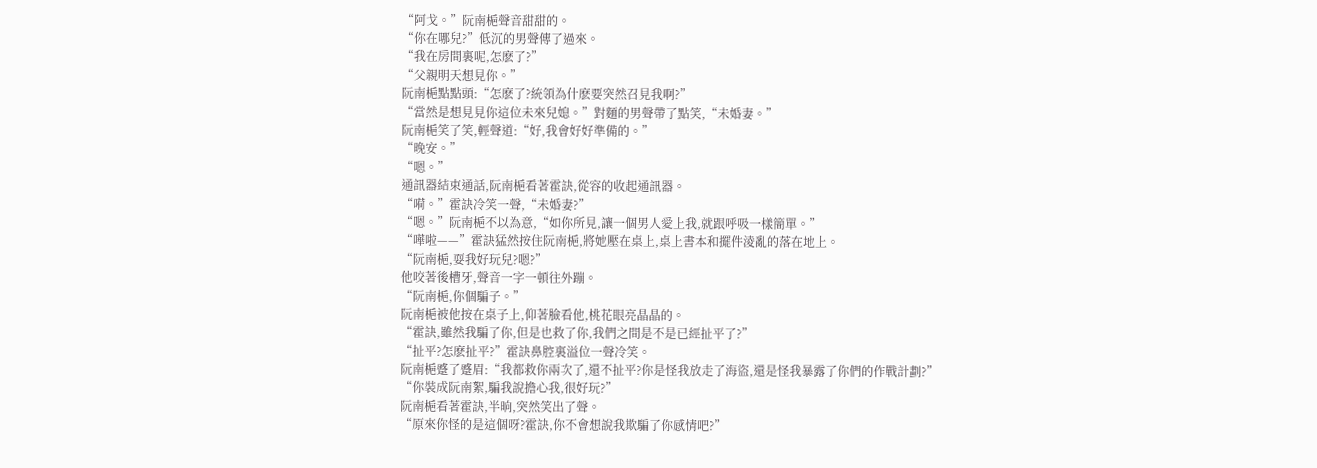“阿戈。”阮南梔聲音甜甜的。
“你在哪兒?”低沉的男聲傳了過來。
“我在房間裏呢,怎麽了?”
“父親明天想見你。”
阮南梔點點頭:“怎麽了?統領為什麽要突然召見我啊?”
“當然是想見見你這位未來兒媳。”對麵的男聲帶了點笑,“未婚妻。”
阮南梔笑了笑,輕聲道:“好,我會好好準備的。”
“晚安。”
“嗯。”
通訊器結束通話,阮南梔看著霍訣,從容的收起通訊器。
“嗬。”霍訣冷笑一聲,“未婚妻?”
“嗯。”阮南梔不以為意,“如你所見,讓一個男人愛上我,就跟呼吸一樣簡單。”
“嘩啦——”霍訣猛然按住阮南梔,將她壓在桌上,桌上書本和擺件淩亂的落在地上。
“阮南梔,耍我好玩兒?嗯?”
他咬著後槽牙,聲音一字一頓往外蹦。
“阮南梔,你個騙子。”
阮南梔被他按在桌子上,仰著臉看他,桃花眼亮晶晶的。
“霍訣,雖然我騙了你,但是也救了你,我們之間是不是已經扯平了?”
“扯平?怎麽扯平?”霍訣鼻腔裏溢位一聲冷笑。
阮南梔蹙了蹙眉:“我都救你兩次了,還不扯平?你是怪我放走了海盜,還是怪我暴露了你們的作戰計劃?”
“你裝成阮南絮,騙我說擔心我,很好玩?”
阮南梔看著霍訣,半晌,突然笑出了聲。
“原來你怪的是這個呀?霍訣,你不會想說我欺騙了你感情吧?”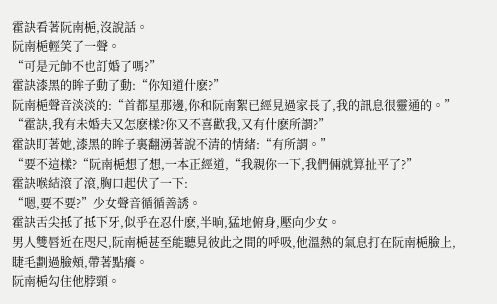霍訣看著阮南梔,沒說話。
阮南梔輕笑了一聲。
“可是元帥不也訂婚了嗎?”
霍訣漆黑的眸子動了動:“你知道什麽?”
阮南梔聲音淡淡的:“首都星那邊,你和阮南絮已經見過家長了,我的訊息很靈通的。”
“霍訣,我有未婚夫又怎麽樣?你又不喜歡我,又有什麽所謂?”
霍訣盯著她,漆黑的眸子裏翻湧著說不清的情緒:“有所謂。”
“要不這樣?“阮南梔想了想,一本正經道,“我親你一下,我們倆就算扯平了?”
霍訣喉結滾了滾,胸口起伏了一下:
“嗯,要不要?”少女聲音循循善誘。
霍訣舌尖抵了抵下牙,似乎在忍什麽,半晌,猛地俯身,壓向少女。
男人雙唇近在咫尺,阮南梔甚至能聽見彼此之間的呼吸,他溫熱的氣息打在阮南梔臉上,睫毛劃過臉頰,帶著點癢。
阮南梔勾住他脖頸。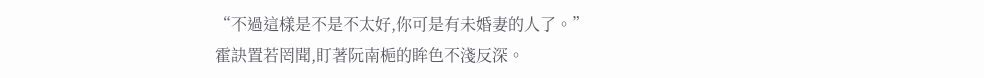“不過這樣是不是不太好,你可是有未婚妻的人了。”
霍訣置若罔聞,盯著阮南梔的眸色不淺反深。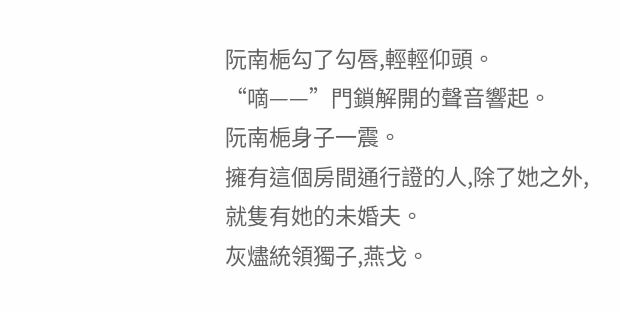阮南梔勾了勾唇,輕輕仰頭。
“嘀——”門鎖解開的聲音響起。
阮南梔身子一震。
擁有這個房間通行證的人,除了她之外,就隻有她的未婚夫。
灰燼統領獨子,燕戈。